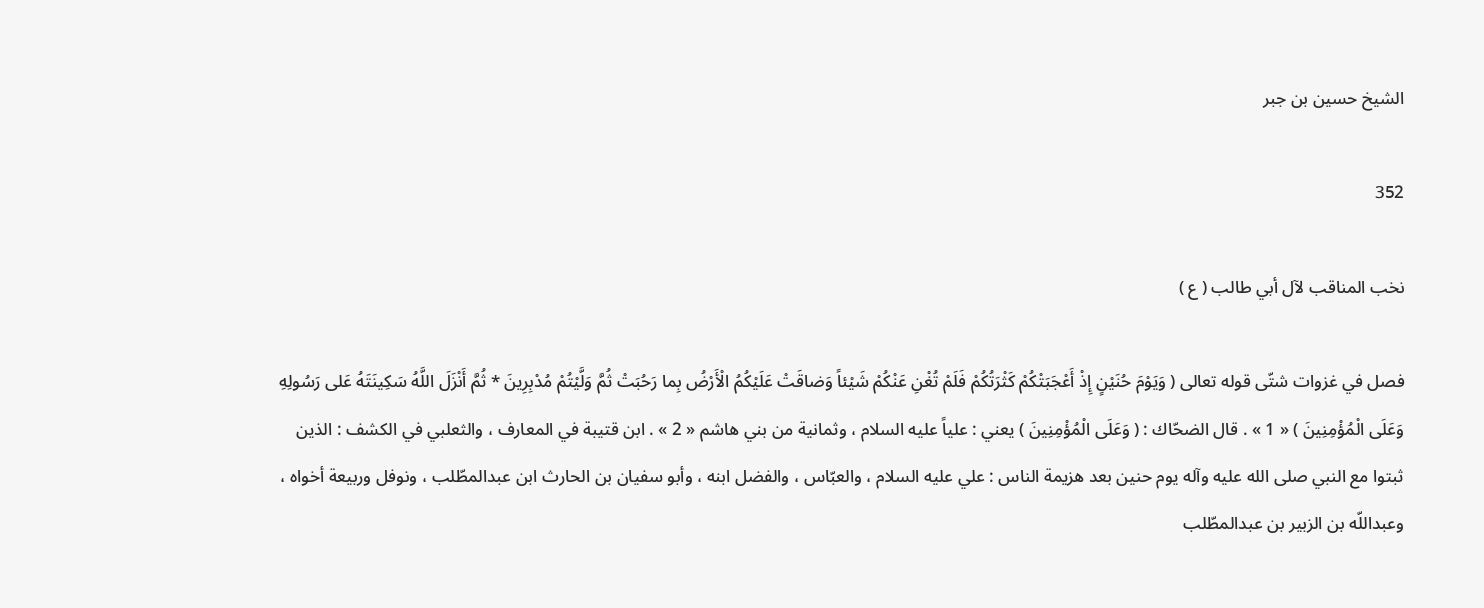الشيخ حسين بن جبر

352

نخب المناقب لآل أبي طالب ( ع )

فصل في غزوات شتّى قوله تعالى ( وَيَوْمَ حُنَيْنٍ إِذْ أَعْجَبَتْكُمْ كَثْرَتُكُمْ فَلَمْ تُغْنِ عَنْكُمْ شَيْئاً وَضاقَتْ عَلَيْكُمُ الْأَرْضُ بِما رَحُبَتْ ثُمَّ وَلَّيْتُمْ مُدْبِرِينَ * ثُمَّ أَنْزَلَ اللَّهُ سَكِينَتَهُ عَلى رَسُولِهِ وَعَلَى الْمُؤْمِنِينَ ) « 1 » . قال الضحّاك : ( وَعَلَى الْمُؤْمِنِينَ ) يعني : علياً عليه السلام ، وثمانية من بني هاشم « 2 » . ابن قتيبة في المعارف ، والثعلبي في الكشف : الذين ثبتوا مع النبي صلى الله عليه وآله يوم حنين بعد هزيمة الناس : علي عليه السلام ، والعبّاس ، والفضل ابنه ، وأبو سفيان بن الحارث ابن عبدالمطّلب ، ونوفل وربيعة أخواه ، وعبداللّه بن الزبير بن عبدالمطّلب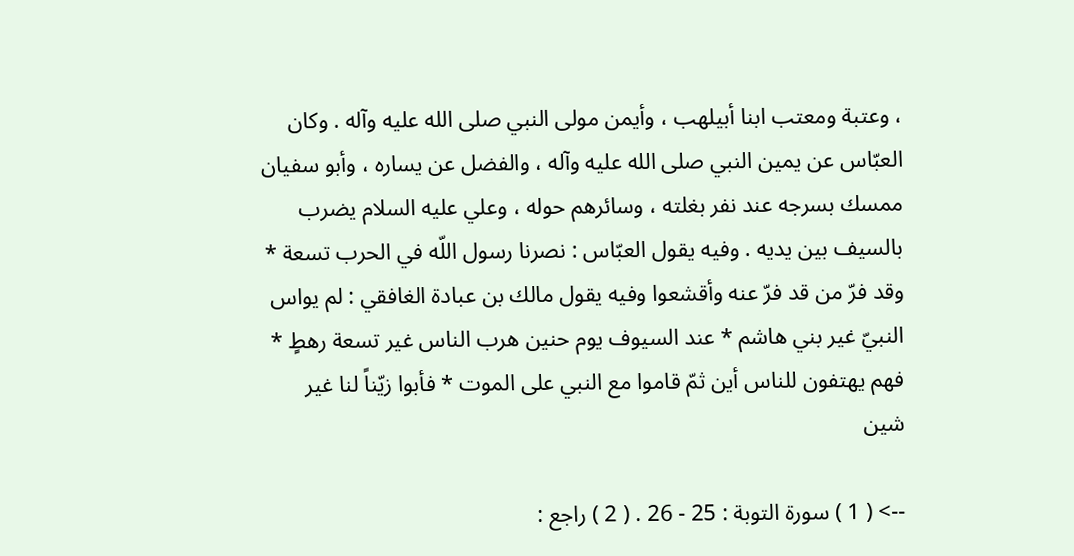، وعتبة ومعتب ابنا أبيلهب ، وأيمن مولى النبي صلى الله عليه وآله . وكان العبّاس عن يمين النبي صلى الله عليه وآله ، والفضل عن يساره ، وأبو سفيان ممسك بسرجه عند نفر بغلته ، وسائرهم حوله ، وعلي عليه السلام يضرب بالسيف بين يديه . وفيه يقول العبّاس : نصرنا رسول اللّه في الحرب تسعة * وقد فرّ من قد فرّ عنه وأقشعوا وفيه يقول مالك بن عبادة الغافقي : لم يواس النبيّ غير بني هاشم * عند السيوف يوم حنين هرب الناس غير تسعة رهطٍ * فهم يهتفون للناس أين ثمّ قاموا مع النبي على الموت * فأبوا زيّناً لنا غير شين

--> ( 1 ) سورة التوبة : 25 - 26 . ( 2 ) راجع :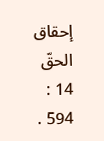إحقاق الحقّ 14 : 594 .